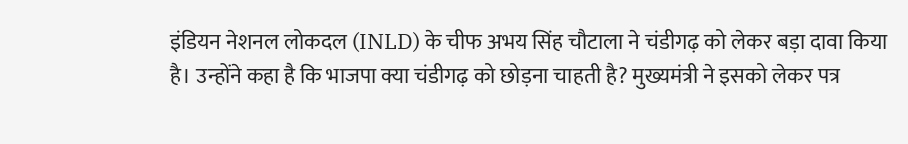इंडियन नेशनल लोकदल (INLD) के चीफ अभय सिंह चौटाला ने चंडीगढ़ को लेकर बड़ा दावा किया है। उन्होंने कहा है कि भाजपा क्या चंडीगढ़ को छोड़ना चाहती है? मुख्यमंत्री ने इसको लेकर पत्र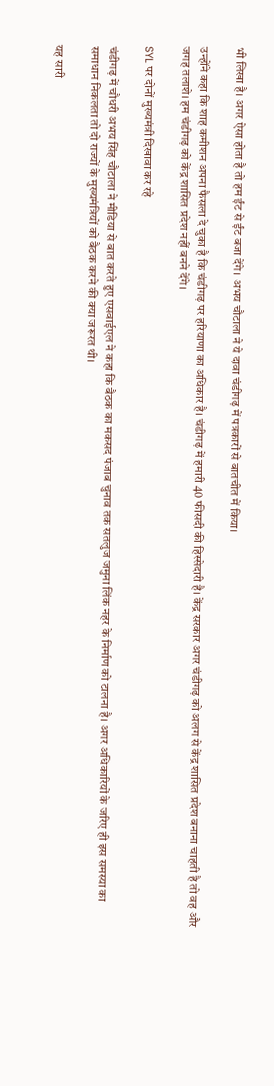भी लिखा है। अगर ऐसा होता है तो हम ईंट से ईंट बजा देंगे। अभय चौटाला ने ये दावा चंडीगढ़ में पत्रकारों से बातचीत में किया।

उन्होंने कहा कि शाह कमीशन अपना फैसला दे चुका है कि चंडीगढ़ पर हरियाणा का अधिकार है। चंडीगढ़ में हमारी 40 फीसदी की हिस्सेदारी है। केंद्र सरकार अगर चंडीगढ़ को अलग से केंद्र शासित प्रदेश बनाना चाहती है तो वह और जगह तलाशे। हम चंडीगढ़ को केंद्र शासित प्रदेश नहीं बनने देंगे।

SYL पर दोनों मुख्यमंत्री दिखावा कर रहे

चंडीगढ़ में चौधरी अभय सिंह चौटाला ने मीडिया से बात करते हुए एसवाईएल ने कहा कि बैठक का मकसद पंजाब चुनाव तक सतलुज जमुना लिंक नहर के निर्माण को टालना है। अगर अधिकारियों के जरिए ही इस समस्या का समाधान निकलता तो दो राज्यों के मुख्यमंत्रियों को बैठक करने की क्या जरूरत थी।

यह सारी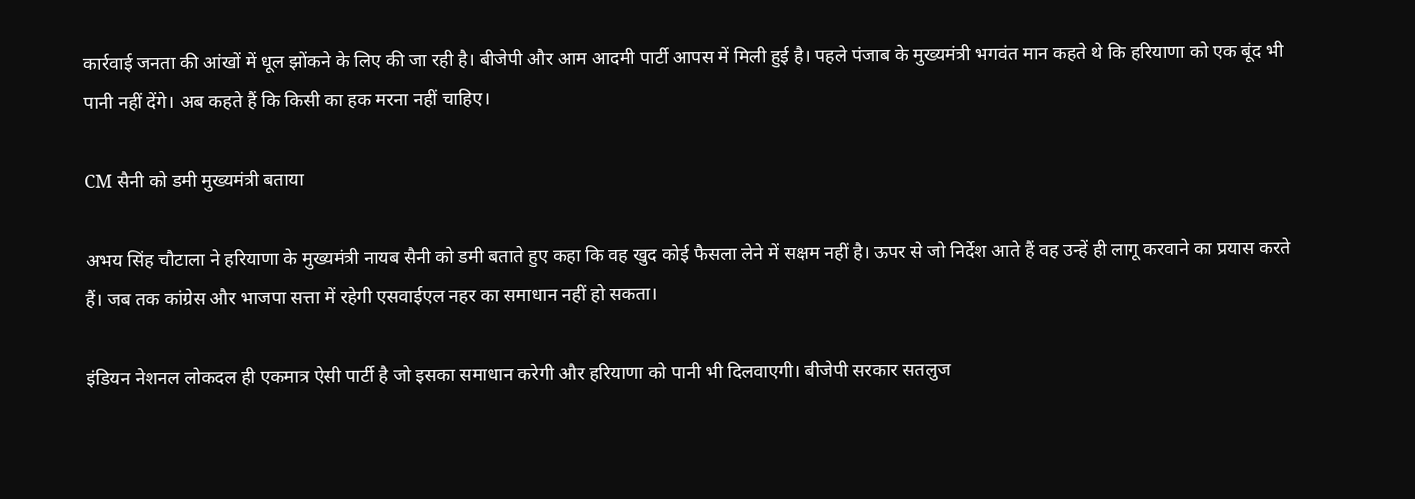कार्रवाई जनता की आंखों में धूल झोंकने के लिए की जा रही है। बीजेपी और आम आदमी पार्टी आपस में मिली हुई है। पहले पंजाब के मुख्यमंत्री भगवंत मान कहते थे कि हरियाणा को एक बूंद भी पानी नहीं देंगे। अब कहते हैं कि किसी का हक मरना नहीं चाहिए।

CM सैनी को डमी मुख्यमंत्री बताया

अभय सिंह चौटाला ने हरियाणा के मुख्यमंत्री नायब सैनी को डमी बताते हुए कहा कि वह खुद कोई फैसला लेने में सक्षम नहीं है। ऊपर से जो निर्देश आते हैं वह उन्हें ही लागू करवाने का प्रयास करते हैं। जब तक कांग्रेस और भाजपा सत्ता में रहेगी एसवाईएल नहर का समाधान नहीं हो सकता।

इंडियन नेशनल लोकदल ही एकमात्र ऐसी पार्टी है जो इसका समाधान करेगी और हरियाणा को पानी भी दिलवाएगी। बीजेपी सरकार सतलुज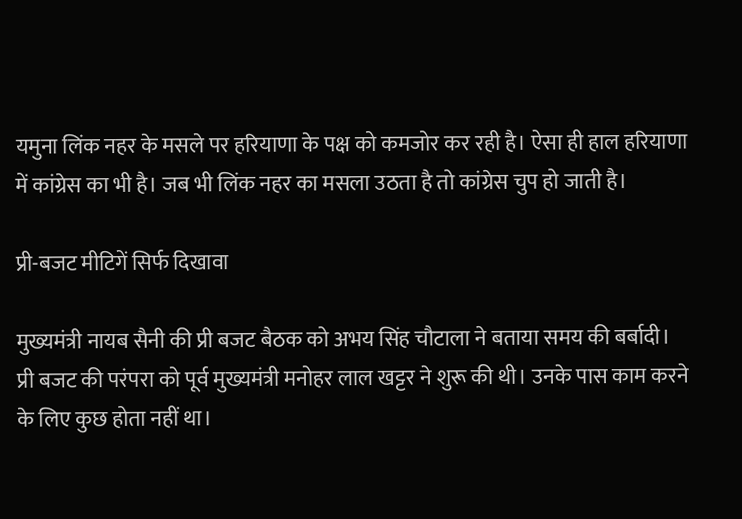यमुना लिंक नहर के मसले पर हरियाणा के पक्ष को कमजोर कर रही है। ऐसा ही हाल हरियाणा में कांग्रेस का भी है। जब भी लिंक नहर का मसला उठता है तो कांग्रेस चुप हो जाती है।

प्री-बजट मीटिगें सिर्फ दिखावा

मुख्यमंत्री नायब सैनी की प्री बजट बैठक को अभय सिंह चौटाला ने बताया समय की बर्बादी। प्री बजट की परंपरा को पूर्व मुख्यमंत्री मनोहर लाल खट्टर ने शुरू की थी। उनके पास काम करने के लिए कुछ होता नहीं था।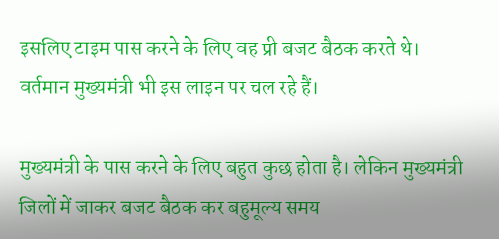इसलिए टाइम पास करने के लिए वह प्री बजट बैठक करते थे। वर्तमान मुख्यमंत्री भी इस लाइन पर चल रहे हैं।

मुख्यमंत्री के पास करने के लिए बहुत कुछ होता है। लेकिन मुख्यमंत्री जिलों में जाकर बजट बैठक कर बहुमूल्य समय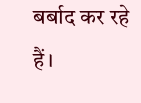बर्बाद कर रहे हैं।